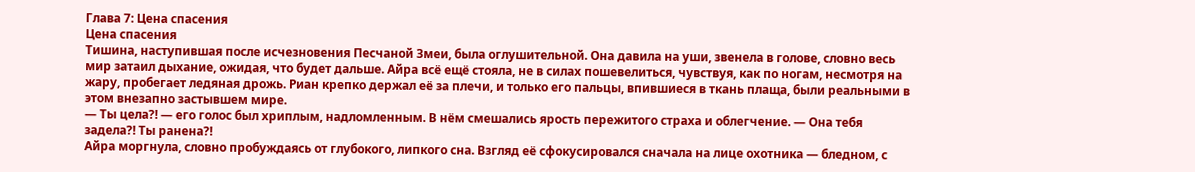Глава 7: Цена спасения
Цена спасения
Тишина, наступившая после исчезновения Песчаной Змеи, была оглушительной. Она давила на уши, звенела в голове, словно весь мир затаил дыхание, ожидая, что будет дальше. Айра всё ещё стояла, не в силах пошевелиться, чувствуя, как по ногам, несмотря на жару, пробегает ледяная дрожь. Риан крепко держал её за плечи, и только его пальцы, впившиеся в ткань плаща, были реальными в этом внезапно застывшем мире.
— Ты цела?! — его голос был хриплым, надломленным. В нём смешались ярость пережитого страха и облегчение. — Она тебя задела?! Ты ранена?!
Айра моргнула, словно пробуждаясь от глубокого, липкого сна. Взгляд её сфокусировался сначала на лице охотника — бледном, с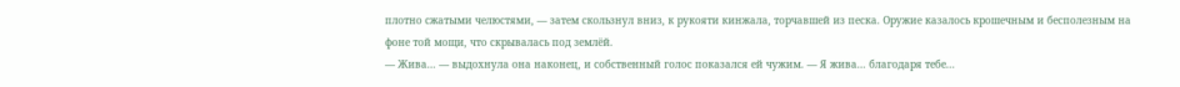плотно сжатыми челюстями, — затем скользнул вниз, к рукояти кинжала, торчавшей из песка. Оружие казалось крошечным и бесполезным на фоне той мощи, что скрывалась под землёй.
— Жива... — выдохнула она наконец, и собственный голос показался ей чужим. — Я жива... благодаря тебе...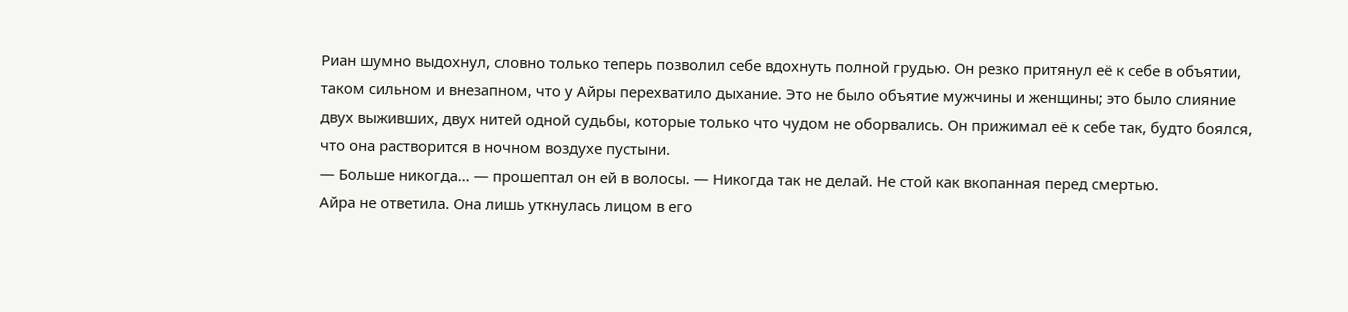Риан шумно выдохнул, словно только теперь позволил себе вдохнуть полной грудью. Он резко притянул её к себе в объятии, таком сильном и внезапном, что у Айры перехватило дыхание. Это не было объятие мужчины и женщины; это было слияние двух выживших, двух нитей одной судьбы, которые только что чудом не оборвались. Он прижимал её к себе так, будто боялся, что она растворится в ночном воздухе пустыни.
— Больше никогда... — прошептал он ей в волосы. — Никогда так не делай. Не стой как вкопанная перед смертью.
Айра не ответила. Она лишь уткнулась лицом в его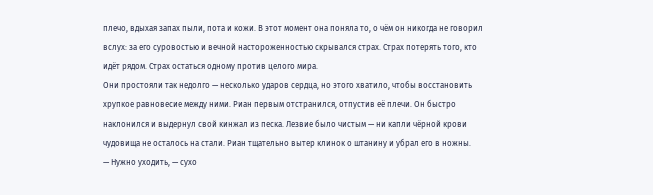плечо, вдыхая запах пыли, пота и кожи. В этот момент она поняла то, о чём он никогда не говорил вслух: за его суровостью и вечной настороженностью скрывался страх. Страх потерять того, кто идёт рядом. Страх остаться одному против целого мира.
Они простояли так недолго — несколько ударов сердца, но этого хватило, чтобы восстановить хрупкое равновесие между ними. Риан первым отстранился, отпустив её плечи. Он быстро наклонился и выдернул свой кинжал из песка. Лезвие было чистым — ни капли чёрной крови чудовища не осталось на стали. Риан тщательно вытер клинок о штанину и убрал его в ножны.
— Нужно уходить, — сухо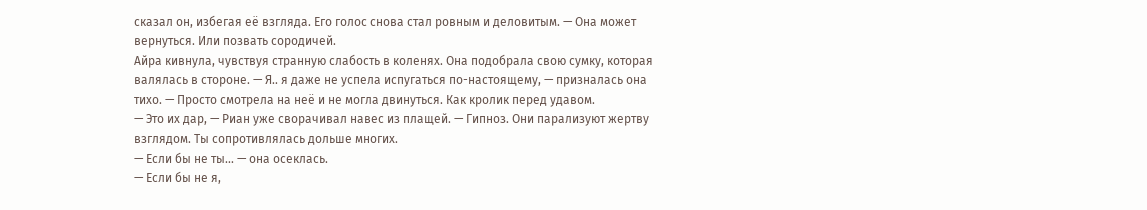сказал он, избегая её взгляда. Его голос снова стал ровным и деловитым. — Она может вернуться. Или позвать сородичей.
Айра кивнула, чувствуя странную слабость в коленях. Она подобрала свою сумку, которая валялась в стороне. — Я.. я даже не успела испугаться по-настоящему, — призналась она тихо. — Просто смотрела на неё и не могла двинуться. Как кролик перед удавом.
— Это их дар, — Риан уже сворачивал навес из плащей. — Гипноз. Они парализуют жертву взглядом. Ты сопротивлялась дольше многих.
— Если бы не ты... — она осеклась.
— Если бы не я,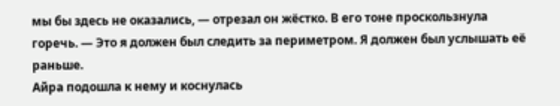мы бы здесь не оказались, — отрезал он жёстко. В его тоне проскользнула горечь. — Это я должен был следить за периметром. Я должен был услышать её раньше.
Айра подошла к нему и коснулась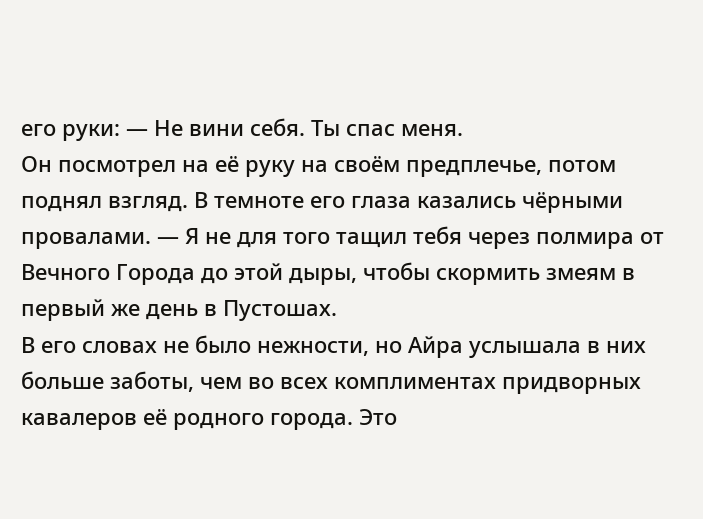его руки: — Не вини себя. Ты спас меня.
Он посмотрел на её руку на своём предплечье, потом поднял взгляд. В темноте его глаза казались чёрными провалами. — Я не для того тащил тебя через полмира от Вечного Города до этой дыры, чтобы скормить змеям в первый же день в Пустошах.
В его словах не было нежности, но Айра услышала в них больше заботы, чем во всех комплиментах придворных кавалеров её родного города. Это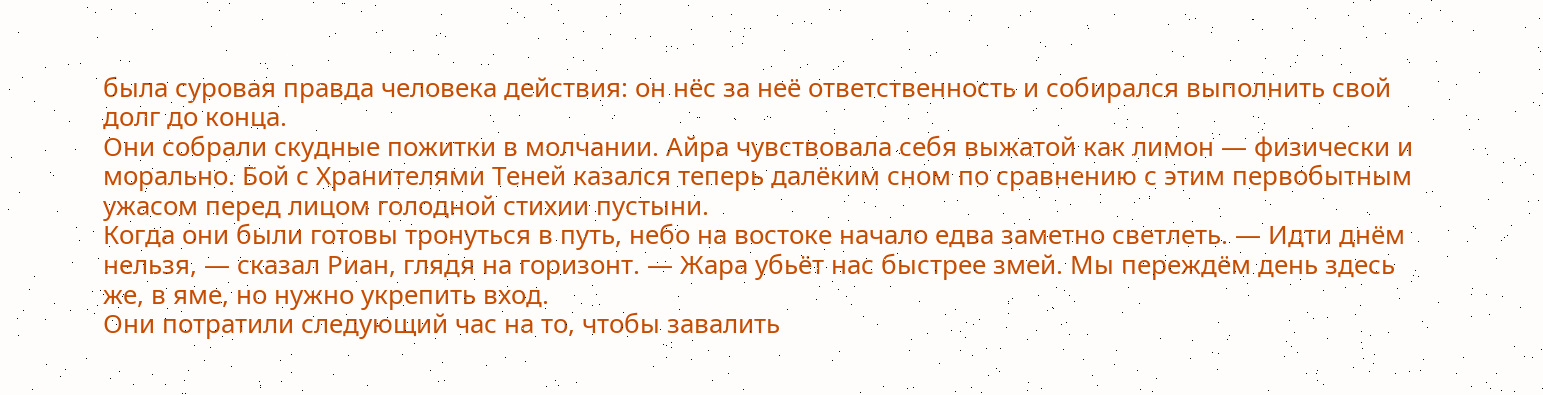была суровая правда человека действия: он нёс за неё ответственность и собирался выполнить свой долг до конца.
Они собрали скудные пожитки в молчании. Айра чувствовала себя выжатой как лимон — физически и морально. Бой с Хранителями Теней казался теперь далёким сном по сравнению с этим первобытным ужасом перед лицом голодной стихии пустыни.
Когда они были готовы тронуться в путь, небо на востоке начало едва заметно светлеть. — Идти днём нельзя, — сказал Риан, глядя на горизонт. — Жара убьёт нас быстрее змей. Мы переждём день здесь же, в яме, но нужно укрепить вход.
Они потратили следующий час на то, чтобы завалить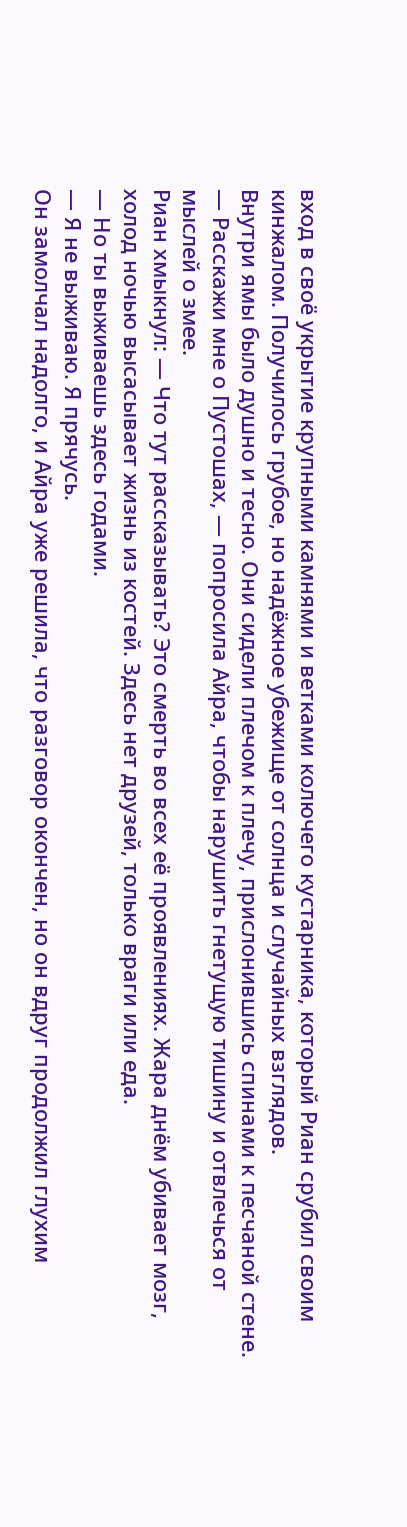вход в своё укрытие крупными камнями и ветками колючего кустарника, который Риан срубил своим кинжалом. Получилось грубое, но надёжное убежище от солнца и случайных взглядов.
Внутри ямы было душно и тесно. Они сидели плечом к плечу, прислонившись спинами к песчаной стене. — Расскажи мне о Пустошах, — попросила Айра, чтобы нарушить гнетущую тишину и отвлечься от мыслей о змее.
Риан хмыкнул: — Что тут рассказывать? Это смерть во всех её проявлениях. Жара днём убивает мозг, холод ночью высасывает жизнь из костей. Здесь нет друзей, только враги или еда.
— Но ты выживаешь здесь годами.
— Я не выживаю. Я прячусь.
Он замолчал надолго, и Айра уже решила, что разговор окончен, но он вдруг продолжил глухим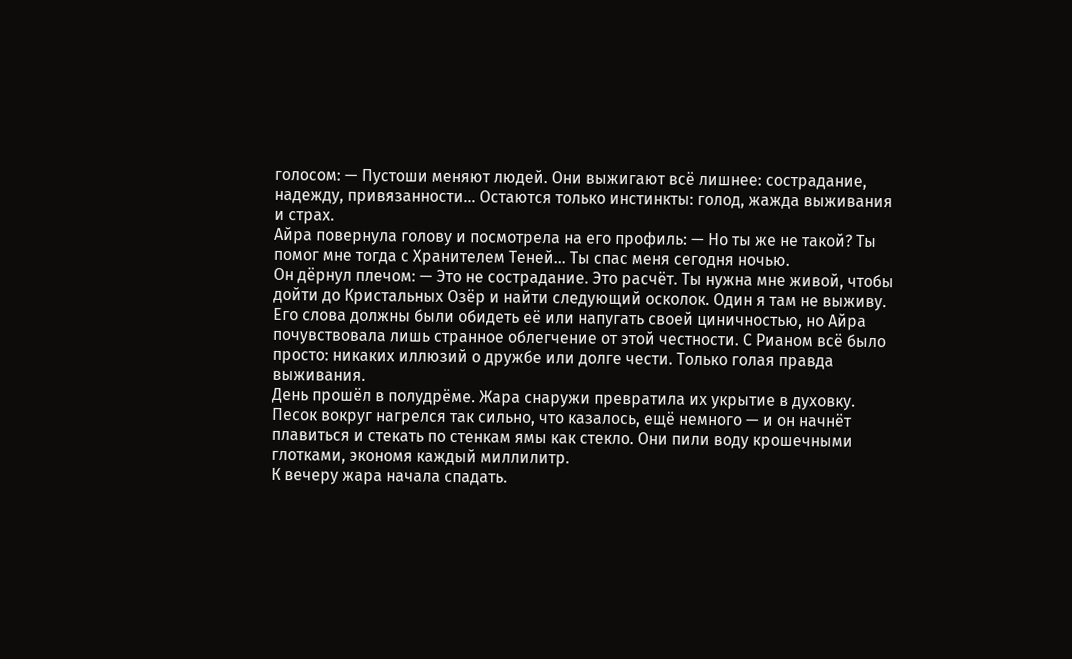голосом: — Пустоши меняют людей. Они выжигают всё лишнее: сострадание, надежду, привязанности... Остаются только инстинкты: голод, жажда выживания и страх.
Айра повернула голову и посмотрела на его профиль: — Но ты же не такой? Ты помог мне тогда с Хранителем Теней... Ты спас меня сегодня ночью.
Он дёрнул плечом: — Это не сострадание. Это расчёт. Ты нужна мне живой, чтобы дойти до Кристальных Озёр и найти следующий осколок. Один я там не выживу.
Его слова должны были обидеть её или напугать своей циничностью, но Айра почувствовала лишь странное облегчение от этой честности. С Рианом всё было просто: никаких иллюзий о дружбе или долге чести. Только голая правда выживания.
День прошёл в полудрёме. Жара снаружи превратила их укрытие в духовку. Песок вокруг нагрелся так сильно, что казалось, ещё немного — и он начнёт плавиться и стекать по стенкам ямы как стекло. Они пили воду крошечными глотками, экономя каждый миллилитр.
К вечеру жара начала спадать.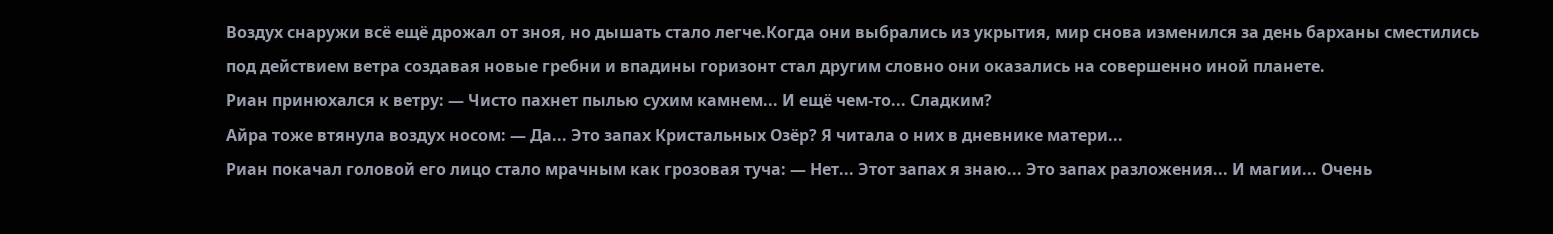Воздух снаружи всё ещё дрожал от зноя, но дышать стало легче.Когда они выбрались из укрытия, мир снова изменился за день барханы сместились под действием ветра создавая новые гребни и впадины горизонт стал другим словно они оказались на совершенно иной планете.
Риан принюхался к ветру: — Чисто пахнет пылью сухим камнем... И ещё чем-то... Сладким?
Айра тоже втянула воздух носом: — Да... Это запах Кристальных Озёр? Я читала о них в дневнике матери...
Риан покачал головой его лицо стало мрачным как грозовая туча: — Нет... Этот запах я знаю... Это запах разложения... И магии... Очень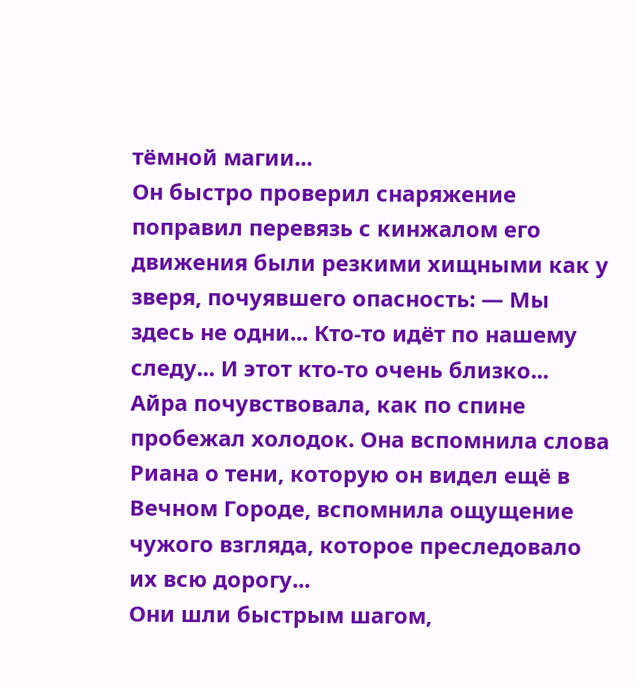тёмной магии...
Он быстро проверил снаряжение поправил перевязь с кинжалом его движения были резкими хищными как у зверя, почуявшего опасность: — Мы здесь не одни... Кто-то идёт по нашему следу... И этот кто-то очень близко...
Айра почувствовала, как по спине пробежал холодок. Она вспомнила слова Риана о тени, которую он видел ещё в Вечном Городе, вспомнила ощущение чужого взгляда, которое преследовало их всю дорогу...
Они шли быстрым шагом,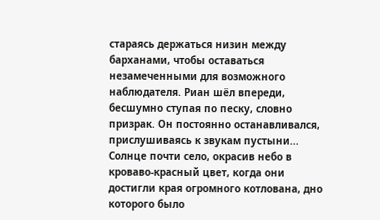стараясь держаться низин между барханами, чтобы оставаться незамеченными для возможного наблюдателя. Риан шёл впереди, бесшумно ступая по песку, словно призрак. Он постоянно останавливался, прислушиваясь к звукам пустыни...
Солнце почти село, окрасив небо в кроваво-красный цвет, когда они достигли края огромного котлована, дно которого было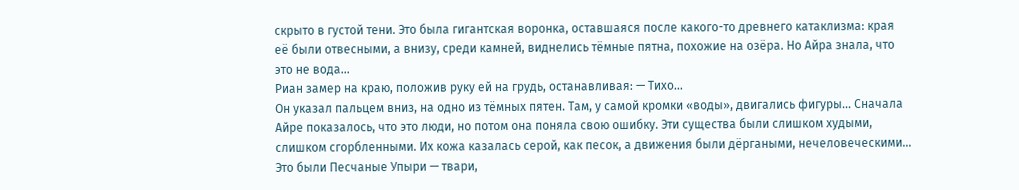скрыто в густой тени. Это была гигантская воронка, оставшаяся после какого-то древнего катаклизма: края её были отвесными, а внизу, среди камней, виднелись тёмные пятна, похожие на озёра. Но Айра знала, что это не вода...
Риан замер на краю, положив руку ей на грудь, останавливая: — Тихо...
Он указал пальцем вниз, на одно из тёмных пятен. Там, у самой кромки «воды», двигались фигуры... Сначала Айре показалось, что это люди, но потом она поняла свою ошибку. Эти существа были слишком худыми, слишком сгорбленными. Их кожа казалась серой, как песок, а движения были дёргаными, нечеловеческими...
Это были Песчаные Упыри — твари,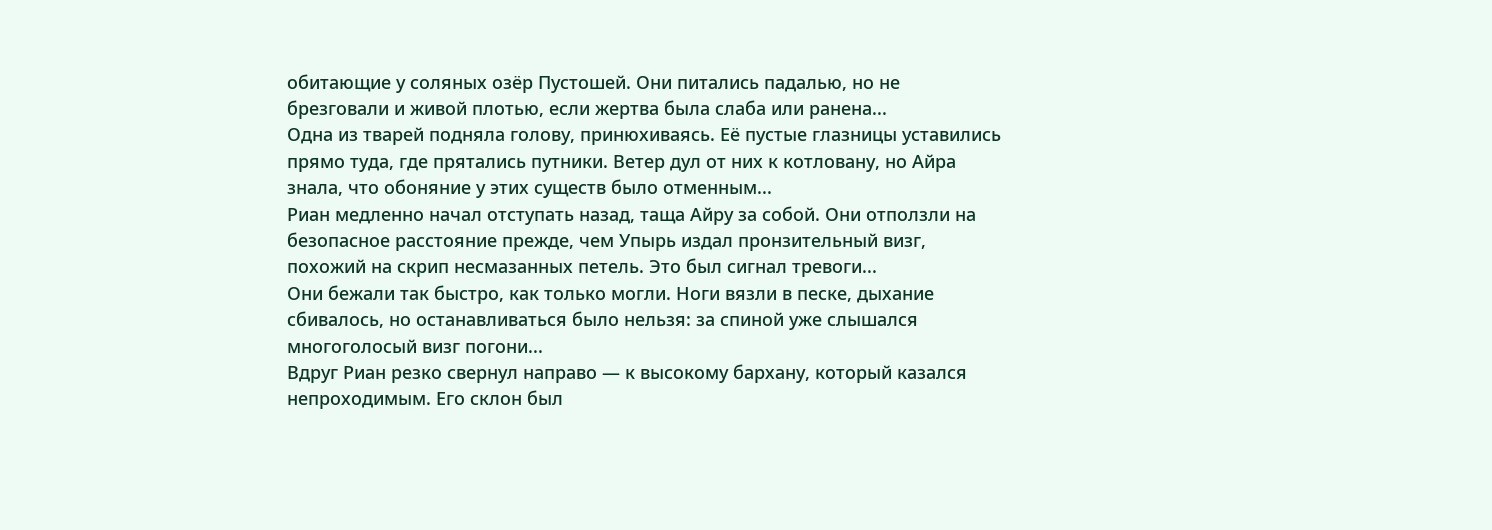обитающие у соляных озёр Пустошей. Они питались падалью, но не брезговали и живой плотью, если жертва была слаба или ранена...
Одна из тварей подняла голову, принюхиваясь. Её пустые глазницы уставились прямо туда, где прятались путники. Ветер дул от них к котловану, но Айра знала, что обоняние у этих существ было отменным...
Риан медленно начал отступать назад, таща Айру за собой. Они отползли на безопасное расстояние прежде, чем Упырь издал пронзительный визг, похожий на скрип несмазанных петель. Это был сигнал тревоги...
Они бежали так быстро, как только могли. Ноги вязли в песке, дыхание сбивалось, но останавливаться было нельзя: за спиной уже слышался многоголосый визг погони...
Вдруг Риан резко свернул направо — к высокому бархану, который казался непроходимым. Его склон был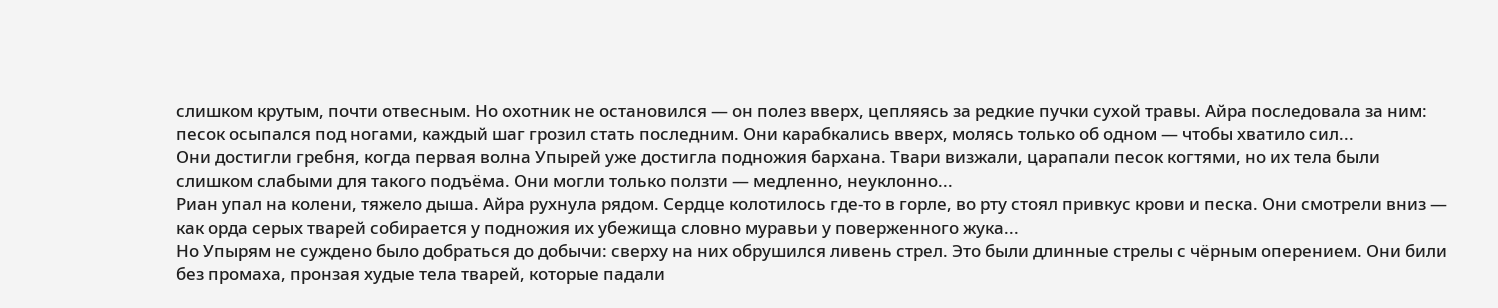слишком крутым, почти отвесным. Но охотник не остановился — он полез вверх, цепляясь за редкие пучки сухой травы. Айра последовала за ним: песок осыпался под ногами, каждый шаг грозил стать последним. Они карабкались вверх, молясь только об одном — чтобы хватило сил...
Они достигли гребня, когда первая волна Упырей уже достигла подножия бархана. Твари визжали, царапали песок когтями, но их тела были слишком слабыми для такого подъёма. Они могли только ползти — медленно, неуклонно...
Риан упал на колени, тяжело дыша. Айра рухнула рядом. Сердце колотилось где-то в горле, во рту стоял привкус крови и песка. Они смотрели вниз — как орда серых тварей собирается у подножия их убежища словно муравьи у поверженного жука...
Но Упырям не суждено было добраться до добычи: сверху на них обрушился ливень стрел. Это были длинные стрелы с чёрным оперением. Они били без промаха, пронзая худые тела тварей, которые падали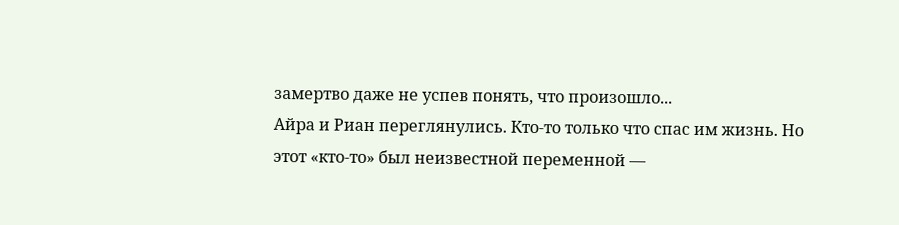замертво даже не успев понять, что произошло...
Айра и Риан переглянулись. Кто-то только что спас им жизнь. Но этот «кто-то» был неизвестной переменной —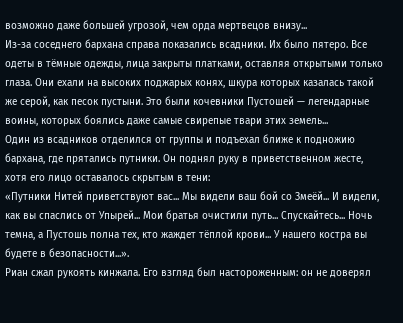возможно даже большей угрозой, чем орда мертвецов внизу...
Из-за соседнего бархана справа показались всадники. Их было пятеро. Все одеты в тёмные одежды, лица закрыты платками, оставляя открытыми только глаза. Они ехали на высоких поджарых конях, шкура которых казалась такой же серой, как песок пустыни. Это были кочевники Пустошей — легендарные воины, которых боялись даже самые свирепые твари этих земель...
Один из всадников отделился от группы и подъехал ближе к подножию бархана, где прятались путники. Он поднял руку в приветственном жесте, хотя его лицо оставалось скрытым в тени:
«Путники Нитей приветствуют вас... Мы видели ваш бой со Змеёй... И видели, как вы спаслись от Упырей... Мои братья очистили путь... Спускайтесь... Ночь темна, а Пустошь полна тех, кто жаждет тёплой крови... У нашего костра вы будете в безопасности...».
Риан сжал рукоять кинжала. Его взгляд был настороженным: он не доверял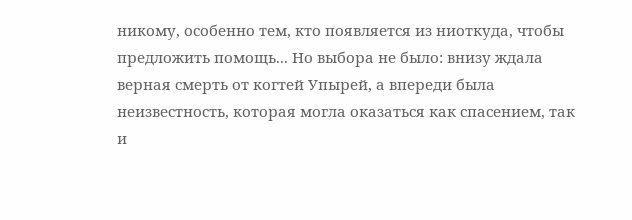никому, особенно тем, кто появляется из ниоткуда, чтобы предложить помощь... Но выбора не было: внизу ждала верная смерть от когтей Упырей, а впереди была неизвестность, которая могла оказаться как спасением, так и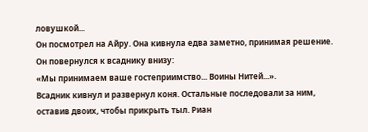ловушкой...
Он посмотрел на Айру. Она кивнула едва заметно, принимая решение. Он повернулся к всаднику внизу:
«Мы принимаем ваше гостеприимство... Воины Нитей...».
Всадник кивнул и развернул коня. Остальные последовали за ним, оставив двоих, чтобы прикрыть тыл. Риан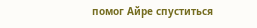помог Айре спуститься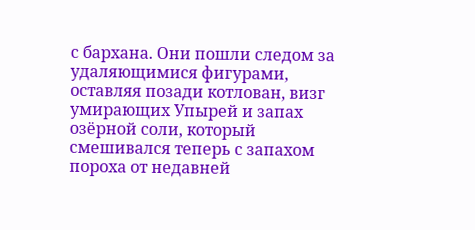с бархана. Они пошли следом за удаляющимися фигурами, оставляя позади котлован, визг умирающих Упырей и запах озёрной соли, который смешивался теперь с запахом пороха от недавней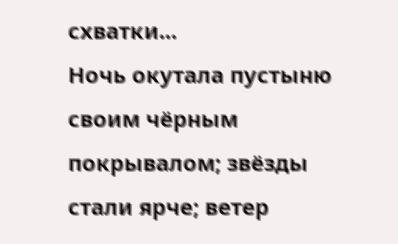схватки...
Ночь окутала пустыню своим чёрным покрывалом; звёзды стали ярче; ветер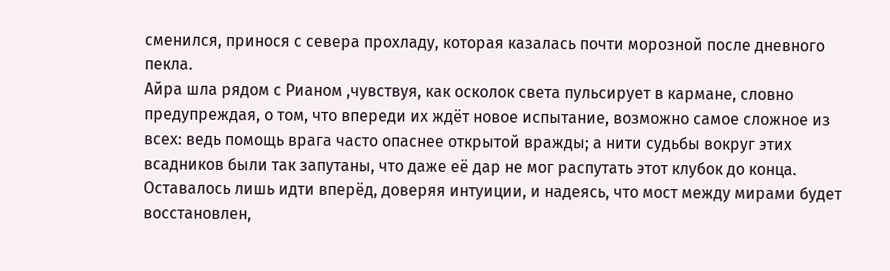сменился, принося с севера прохладу, которая казалась почти морозной после дневного пекла.
Айра шла рядом с Рианом ,чувствуя, как осколок света пульсирует в кармане, словно предупреждая, о том, что впереди их ждёт новое испытание, возможно самое сложное из всех: ведь помощь врага часто опаснее открытой вражды; а нити судьбы вокруг этих всадников были так запутаны, что даже её дар не мог распутать этот клубок до конца. Оставалось лишь идти вперёд, доверяя интуиции, и надеясь, что мост между мирами будет восстановлен,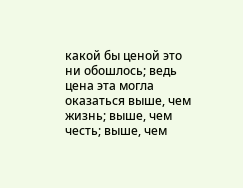какой бы ценой это ни обошлось; ведь цена эта могла оказаться выше, чем жизнь; выше, чем честь; выше, чем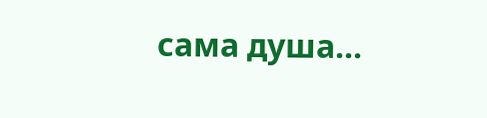сама душа...